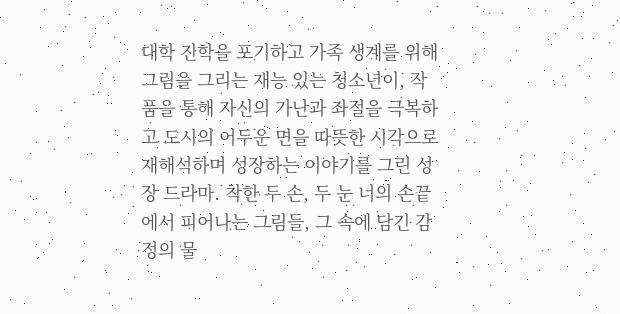대학 진학을 포기하고 가족 생계를 위해 그림을 그리는 재능 있는 청소년이, 작품을 통해 자신의 가난과 좌절을 극복하고 도시의 어두운 면을 따뜻한 시각으로 재해석하며 성장하는 이야기를 그린 성장 드라마. 착한 두 손, 두 눈 너의 손끝에서 피어나는 그림들, 그 속에 담긴 감정의 물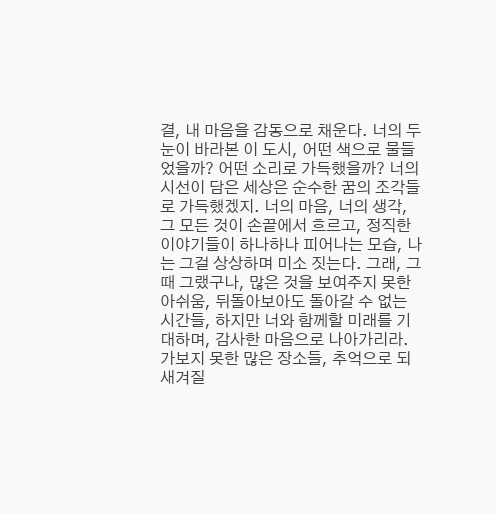결, 내 마음을 감동으로 채운다. 너의 두 눈이 바라본 이 도시, 어떤 색으로 물들었을까? 어떤 소리로 가득했을까? 너의 시선이 담은 세상은 순수한 꿈의 조각들로 가득했겠지. 너의 마음, 너의 생각, 그 모든 것이 손끝에서 흐르고, 정직한 이야기들이 하나하나 피어나는 모습, 나는 그걸 상상하며 미소 짓는다. 그래, 그때 그랬구나, 많은 것을 보여주지 못한 아쉬움, 뒤돌아보아도 돌아갈 수 없는 시간들, 하지만 너와 함께할 미래를 기대하며, 감사한 마음으로 나아가리라. 가보지 못한 많은 장소들, 추억으로 되새겨질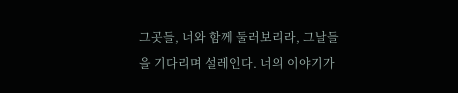그곳들, 너와 함께 둘러보리라, 그날들을 기다리며 설레인다. 너의 이야기가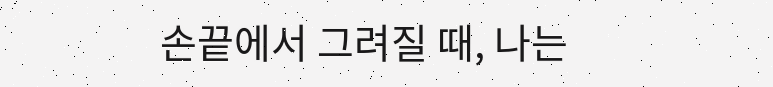손끝에서 그려질 때, 나는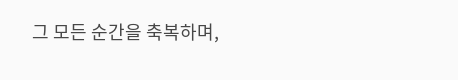그 모든 순간을 축복하며,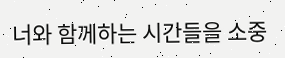너와 함께하는 시간들을 소중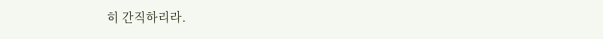히 간직하리라.